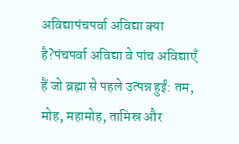अविद्यापंचपर्वा अविद्या क्या है?पंचपर्वा अविद्या वे पांच अविद्याएँ हैं जो ब्रह्मा से पहले उत्पन्न हुईं: तम, मोह, महामोह, तामिस्र और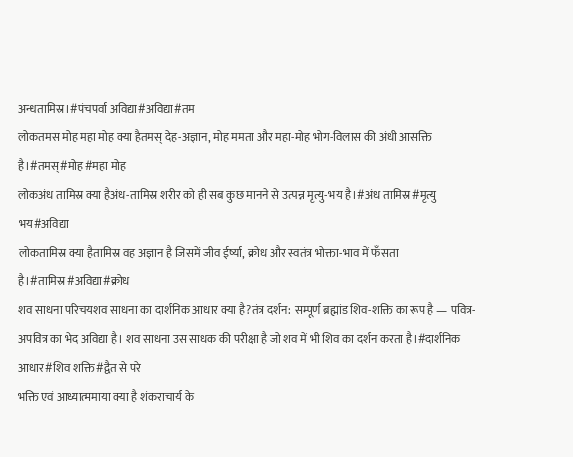अन्धतामिस्र।#पंचपर्वा अविद्या#अविद्या#तम
लोकतमस मोह महा मोह क्या हैतमस् देह-अज्ञान, मोह ममता और महा-मोह भोग-विलास की अंधी आसक्ति है।#तमस्#मोह#महा मोह
लोकअंध तामिस्र क्या हैअंध-तामिस्र शरीर को ही सब कुछ मानने से उत्पन्न मृत्यु-भय है।#अंध तामिस्र#मृत्यु भय#अविद्या
लोकतामिस्र क्या हैतामिस्र वह अज्ञान है जिसमें जीव ईर्ष्या, क्रोध और स्वतंत्र भोक्ता-भाव में फँसता है।#तामिस्र#अविद्या#क्रोध
शव साधना परिचयशव साधना का दार्शनिक आधार क्या है?तंत्र दर्शन: सम्पूर्ण ब्रह्मांड शिव-शक्ति का रूप है — पवित्र-अपवित्र का भेद अविद्या है। शव साधना उस साधक की परीक्षा है जो शव में भी शिव का दर्शन करता है।#दार्शनिक आधार#शिव शक्ति#द्वैत से परे
भक्ति एवं आध्यात्ममाया क्या है शंकराचार्य के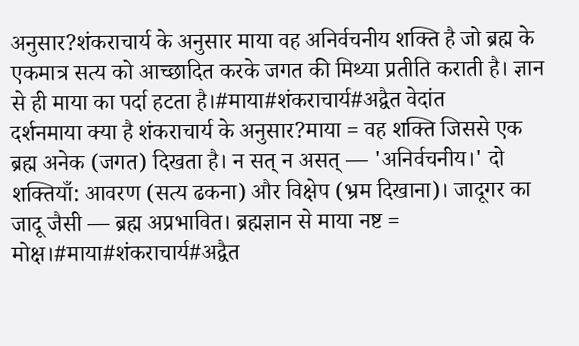अनुसार?शंकराचार्य के अनुसार माया वह अनिर्वचनीय शक्ति है जो ब्रह्म के एकमात्र सत्य को आच्छादित करके जगत की मिथ्या प्रतीति कराती है। ज्ञान से ही माया का पर्दा हटता है।#माया#शंकराचार्य#अद्वैत वेदांत
दर्शनमाया क्या है शंकराचार्य के अनुसार?माया = वह शक्ति जिससे एक ब्रह्म अनेक (जगत) दिखता है। न सत् न असत् — 'अनिर्वचनीय।' दो शक्तियाँ: आवरण (सत्य ढकना) और विक्षेप (भ्रम दिखाना)। जादूगर का जादू जैसी — ब्रह्म अप्रभावित। ब्रह्मज्ञान से माया नष्ट = मोक्ष।#माया#शंकराचार्य#अद्वैत